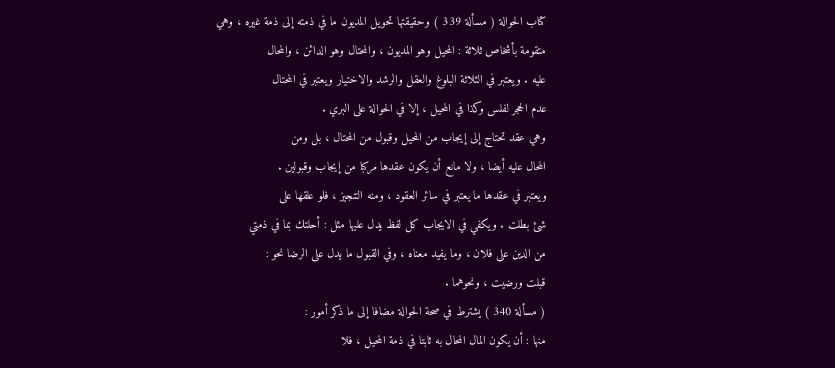كتاب الحوالة ( مسألة 339 ) وحقيقتها تحويل المديون ما في ذمته إلى ذمة غيره ، وهي
متقومة بأشخاص ثلاثة : المحيل وهو المديون ، والمحتال وهو الدائن ، والمحال
عليه . ويعتبر في الثلاثة البلوغ والعقل والرشد والاختيار ويعتبر في المحتال
عدم الحجر لفلس وكذا في المحيل ، إلا في الحوالة على البري .
وهي عقد تحتاج إلى إيجاب من المحيل وقبول من المحتال ، بل ومن
المحال عليه أيضا ، ولا مانع أن يكون عقدها مركبا من إيجاب وقبولين .
ويعتبر في عقدها ما يعتبر في سائر العقود ، ومنه التنجيز ، فلو علقها على
شئ بطلت . ويكفي في الايجاب كل لفظ يدل عليها مثل : أحلتك بما في ذمتي
من الدين على فلان ، وما يفيد معناه ، وفي القبول ما يدل على الرضا نحو :
قبلت ورضيت ، ونحوهما .
( مسألة 340 ) يشترط في صحة الحوالة مضافا إلى ما ذكر أمور :
منها : أن يكون المال المحال به ثابتا في ذمة المحيل ، فلا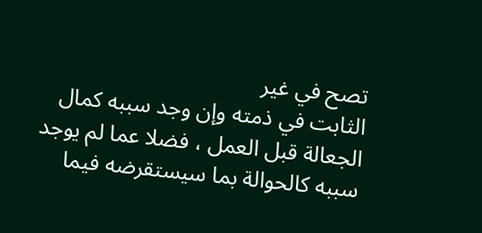تصح في غير
الثابت في ذمته وإن وجد سببه كمال الجعالة قبل العمل ، فضلا عما لم يوجد
سببه كالحوالة بما سيستقرضه فيما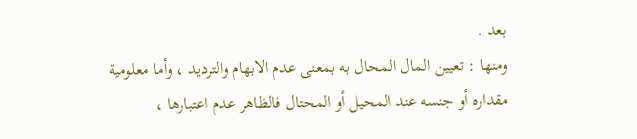بعد .
ومنها : تعيين المال المحال به بمعنى عدم الابهام والترديد ، وأما معلومية
مقداره أو جنسه عند المحيل أو المحتال فالظاهر عدم اعتبارها ،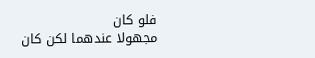فلو كان
مجهولا عندهما لكن كان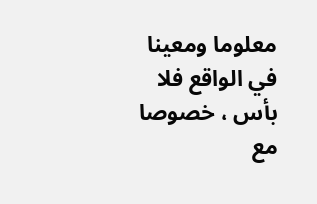معلوما ومعينا في الواقع فلا بأس ، خصوصا مع